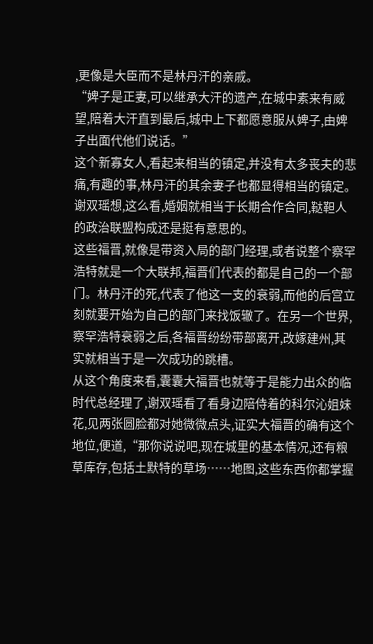,更像是大臣而不是林丹汗的亲戚。
“婢子是正妻,可以继承大汗的遗产,在城中素来有威望,陪着大汗直到最后,城中上下都愿意服从婢子,由婢子出面代他们说话。”
这个新寡女人,看起来相当的镇定,并没有太多丧夫的悲痛,有趣的事,林丹汗的其余妻子也都显得相当的镇定。谢双瑶想,这么看,婚姻就相当于长期合作合同,鞑靼人的政治联盟构成还是挺有意思的。
这些福晋,就像是带资入局的部门经理,或者说整个察罕浩特就是一个大联邦,福晋们代表的都是自己的一个部门。林丹汗的死,代表了他这一支的衰弱,而他的后宫立刻就要开始为自己的部门来找饭辙了。在另一个世界,察罕浩特衰弱之后,各福晋纷纷带部离开,改嫁建州,其实就相当于是一次成功的跳槽。
从这个角度来看,囊囊大福晋也就等于是能力出众的临时代总经理了,谢双瑶看了看身边陪侍着的科尔沁姐妹花,见两张圆脸都对她微微点头,证实大福晋的确有这个地位,便道,“那你说说吧,现在城里的基本情况,还有粮草库存,包括土默特的草场……地图,这些东西你都掌握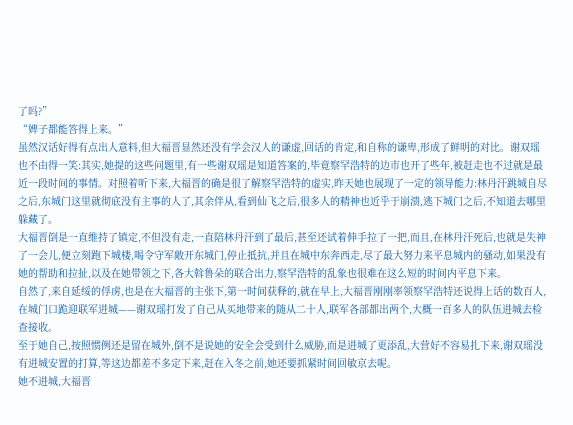了吗?”
“婢子都能答得上来。”
虽然汉话好得有点出人意料,但大福晋显然还没有学会汉人的谦虚,回话的肯定,和自称的谦卑,形成了鲜明的对比。谢双瑶也不由得一笑:其实,她提的这些问题里,有一些谢双瑶是知道答案的,毕竟察罕浩特的边市也开了些年,被赶走也不过就是最近一段时间的事情。对照着听下来,大福晋的确是很了解察罕浩特的虚实,昨天她也展现了一定的领导能力:林丹汗跳城自尽之后,东城门这里就彻底没有主事的人了,其余伴从,看到仙飞之后,很多人的精神也近乎于崩溃,逃下城门之后,不知道去哪里躲藏了。
大福晋倒是一直维持了镇定,不但没有走,一直陪林丹汗到了最后,甚至还试着伸手拉了一把,而且,在林丹汗死后,也就是失神了一会儿,便立刻跑下城楼,喝令守军敞开东城门,停止抵抗,并且在城中东奔西走,尽了最大努力来平息城内的骚动,如果没有她的帮助和拉扯,以及在她带领之下,各大斡鲁朵的联合出力,察罕浩特的乱象也很难在这么短的时间内平息下来。
自然了,来自延绥的俘虏,也是在大福晋的主张下,第一时间获释的,就在早上,大福晋刚刚率领察罕浩特还说得上话的数百人,在城门口跪迎联军进城——谢双瑶打发了自己从买地带来的随从二十人,联军各部都出两个,大概一百多人的队伍进城去检查接收。
至于她自己,按照惯例还是留在城外,倒不是说她的安全会受到什么威胁,而是进城了更添乱,大营好不容易扎下来,谢双瑶没有进城安置的打算,等这边都差不多定下来,赶在入冬之前,她还要抓紧时间回敏京去呢。
她不进城,大福晋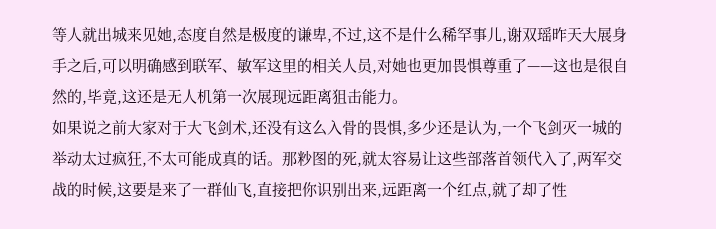等人就出城来见她,态度自然是极度的谦卑,不过,这不是什么稀罕事儿,谢双瑶昨天大展身手之后,可以明确感到联军、敏军这里的相关人员,对她也更加畏惧尊重了——这也是很自然的,毕竟,这还是无人机第一次展现远距离狙击能力。
如果说之前大家对于大飞剑术,还没有这么入骨的畏惧,多少还是认为,一个飞剑灭一城的举动太过疯狂,不太可能成真的话。那粆图的死,就太容易让这些部落首领代入了,两军交战的时候,这要是来了一群仙飞,直接把你识别出来,远距离一个红点,就了却了性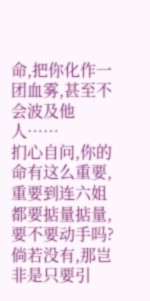命,把你化作一团血雾,甚至不会波及他人……
扪心自问,你的命有这么重要,重要到连六姐都要掂量掂量,要不要动手吗?倘若没有,那岂非是只要引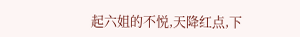起六姐的不悦,天降红点,下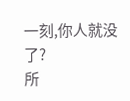一刻,你人就没了?
所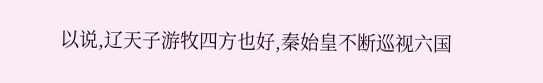以说,辽天子游牧四方也好,秦始皇不断巡视六国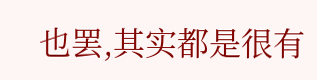也罢,其实都是很有